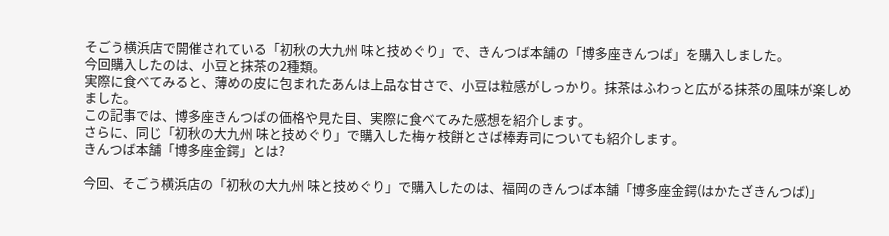そごう横浜店で開催されている「初秋の大九州 味と技めぐり」で、きんつば本舗の「博多座きんつば」を購入しました。
今回購入したのは、小豆と抹茶の2種類。
実際に食べてみると、薄めの皮に包まれたあんは上品な甘さで、小豆は粒感がしっかり。抹茶はふわっと広がる抹茶の風味が楽しめました。
この記事では、博多座きんつばの価格や見た目、実際に食べてみた感想を紹介します。
さらに、同じ「初秋の大九州 味と技めぐり」で購入した梅ヶ枝餅とさば棒寿司についても紹介します。
きんつば本舗「博多座金鍔」とは?

今回、そごう横浜店の「初秋の大九州 味と技めぐり」で購入したのは、福岡のきんつば本舗「博多座金鍔(はかたざきんつば)」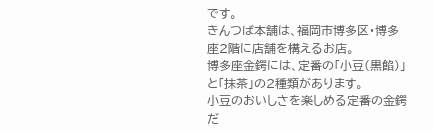です。
きんつば本舗は、福岡市博多区・博多座2階に店舗を構えるお店。
博多座金鍔には、定番の「小豆(黒餡)」と「抹茶」の2種類があります。
小豆のおいしさを楽しめる定番の金鍔だ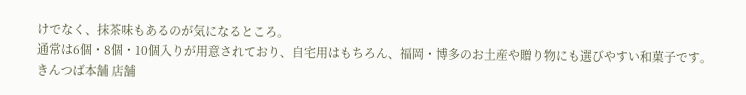けでなく、抹茶味もあるのが気になるところ。
通常は6個・8個・10個入りが用意されており、自宅用はもちろん、福岡・博多のお土産や贈り物にも選びやすい和菓子です。
きんつば本舗 店舗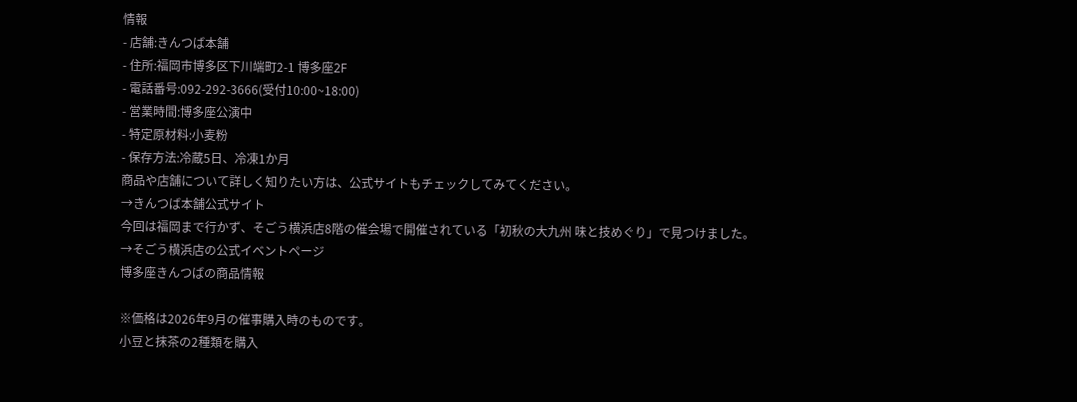情報
- 店舗:きんつば本舗
- 住所:福岡市博多区下川端町2-1 博多座2F
- 電話番号:092-292-3666(受付10:00~18:00)
- 営業時間:博多座公演中
- 特定原材料:小麦粉
- 保存方法:冷蔵5日、冷凍1か月
商品や店舗について詳しく知りたい方は、公式サイトもチェックしてみてください。
→きんつば本舗公式サイト
今回は福岡まで行かず、そごう横浜店8階の催会場で開催されている「初秋の大九州 味と技めぐり」で見つけました。
→そごう横浜店の公式イベントページ
博多座きんつばの商品情報

※価格は2026年9月の催事購入時のものです。
小豆と抹茶の2種類を購入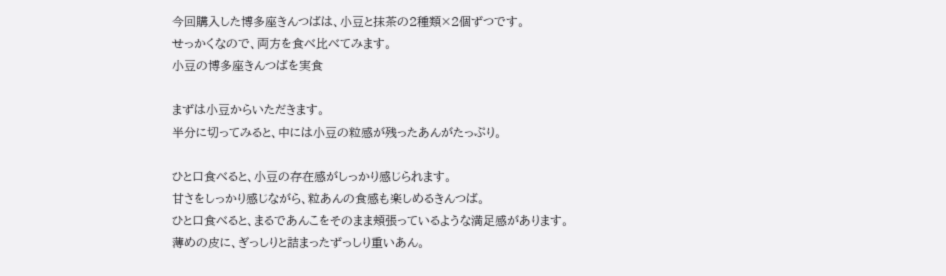今回購入した博多座きんつばは、小豆と抹茶の2種類×2個ずつです。
せっかくなので、両方を食べ比べてみます。
小豆の博多座きんつばを実食

まずは小豆からいただきます。
半分に切ってみると、中には小豆の粒感が残ったあんがたっぷり。

ひと口食べると、小豆の存在感がしっかり感じられます。
甘さをしっかり感じながら、粒あんの食感も楽しめるきんつば。
ひと口食べると、まるであんこをそのまま頬張っているような満足感があります。
薄めの皮に、ぎっしりと詰まったずっしり重いあん。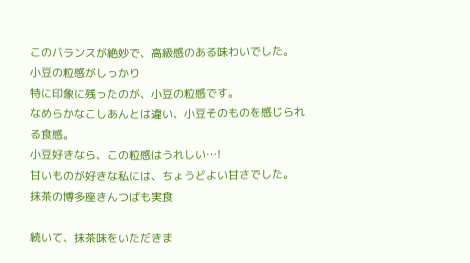このバランスが絶妙で、高級感のある味わいでした。
小豆の粒感がしっかり
特に印象に残ったのが、小豆の粒感です。
なめらかなこしあんとは違い、小豆そのものを感じられる食感。
小豆好きなら、この粒感はうれしい…!
甘いものが好きな私には、ちょうどよい甘さでした。
抹茶の博多座きんつばも実食

続いて、抹茶味をいただきま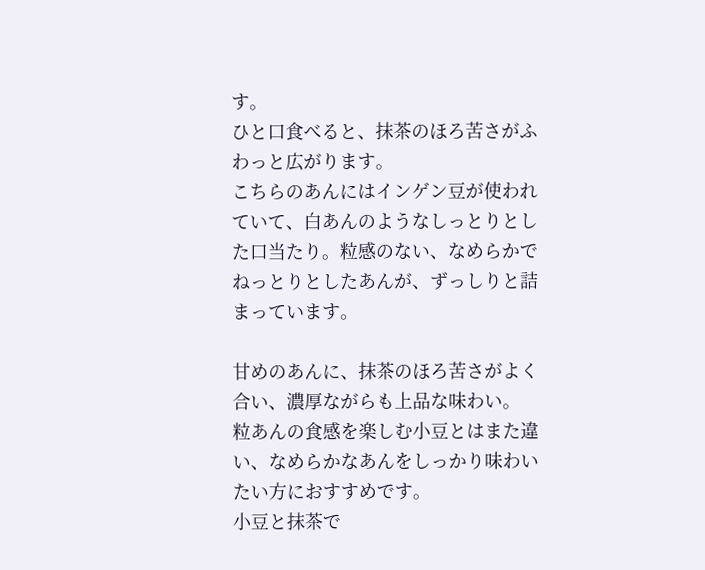す。
ひと口食べると、抹茶のほろ苦さがふわっと広がります。
こちらのあんにはインゲン豆が使われていて、白あんのようなしっとりとした口当たり。粒感のない、なめらかでねっとりとしたあんが、ずっしりと詰まっています。

甘めのあんに、抹茶のほろ苦さがよく合い、濃厚ながらも上品な味わい。
粒あんの食感を楽しむ小豆とはまた違い、なめらかなあんをしっかり味わいたい方におすすめです。
小豆と抹茶で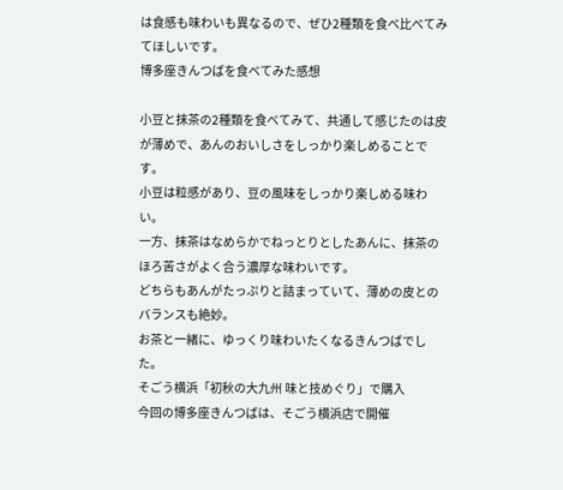は食感も味わいも異なるので、ぜひ2種類を食べ比べてみてほしいです。
博多座きんつばを食べてみた感想

小豆と抹茶の2種類を食べてみて、共通して感じたのは皮が薄めで、あんのおいしさをしっかり楽しめることです。
小豆は粒感があり、豆の風味をしっかり楽しめる味わい。
一方、抹茶はなめらかでねっとりとしたあんに、抹茶のほろ苦さがよく合う濃厚な味わいです。
どちらもあんがたっぷりと詰まっていて、薄めの皮とのバランスも絶妙。
お茶と一緒に、ゆっくり味わいたくなるきんつばでした。
そごう横浜「初秋の大九州 味と技めぐり」で購入
今回の博多座きんつばは、そごう横浜店で開催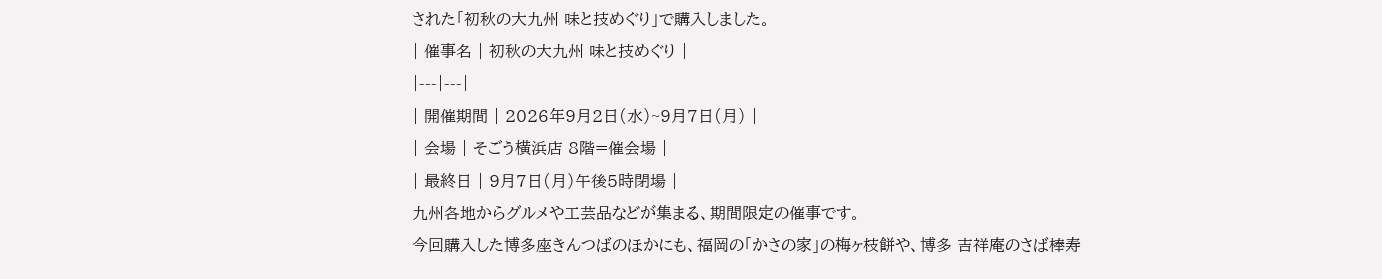された「初秋の大九州 味と技めぐり」で購入しました。
| 催事名 | 初秋の大九州 味と技めぐり |
|---|---|
| 開催期間 | 2026年9月2日(水)~9月7日(月) |
| 会場 | そごう横浜店 8階=催会場 |
| 最終日 | 9月7日(月)午後5時閉場 |
九州各地からグルメや工芸品などが集まる、期間限定の催事です。
今回購入した博多座きんつばのほかにも、福岡の「かさの家」の梅ヶ枝餅や、博多 吉祥庵のさば棒寿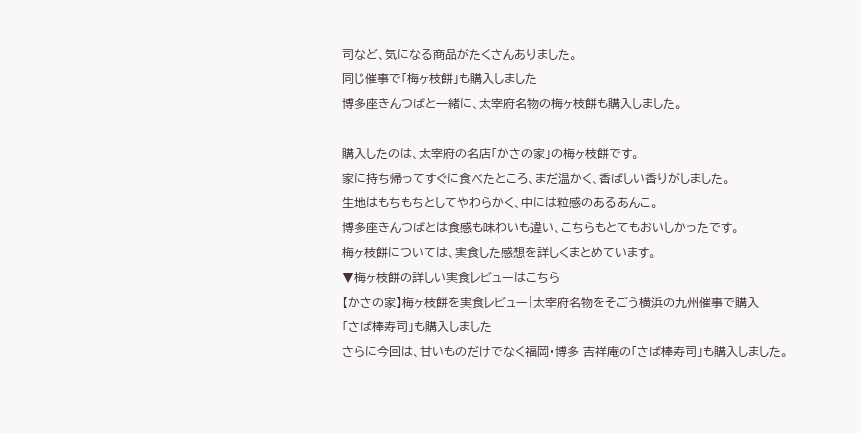司など、気になる商品がたくさんありました。
同じ催事で「梅ヶ枝餅」も購入しました
博多座きんつばと一緒に、太宰府名物の梅ヶ枝餅も購入しました。

購入したのは、太宰府の名店「かさの家」の梅ヶ枝餅です。
家に持ち帰ってすぐに食べたところ、まだ温かく、香ばしい香りがしました。
生地はもちもちとしてやわらかく、中には粒感のあるあんこ。
博多座きんつばとは食感も味わいも違い、こちらもとてもおいしかったです。
梅ヶ枝餅については、実食した感想を詳しくまとめています。
▼梅ヶ枝餅の詳しい実食レビューはこちら
【かさの家】梅ヶ枝餅を実食レビュー|太宰府名物をそごう横浜の九州催事で購入
「さば棒寿司」も購入しました
さらに今回は、甘いものだけでなく福岡・博多 吉祥庵の「さば棒寿司」も購入しました。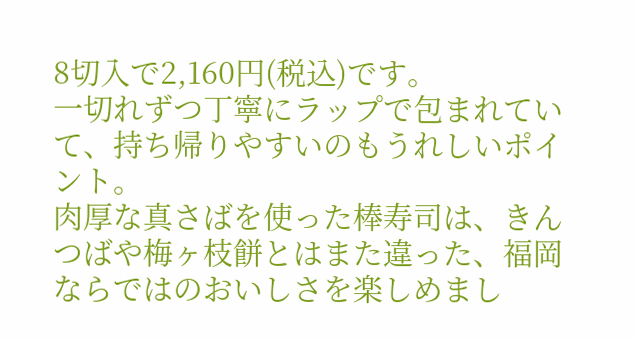8切入で2,160円(税込)です。
一切れずつ丁寧にラップで包まれていて、持ち帰りやすいのもうれしいポイント。
肉厚な真さばを使った棒寿司は、きんつばや梅ヶ枝餅とはまた違った、福岡ならではのおいしさを楽しめまし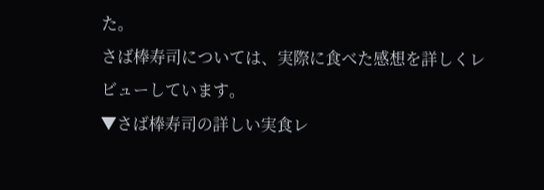た。
さば棒寿司については、実際に食べた感想を詳しくレビューしています。
▼さば棒寿司の詳しい実食レ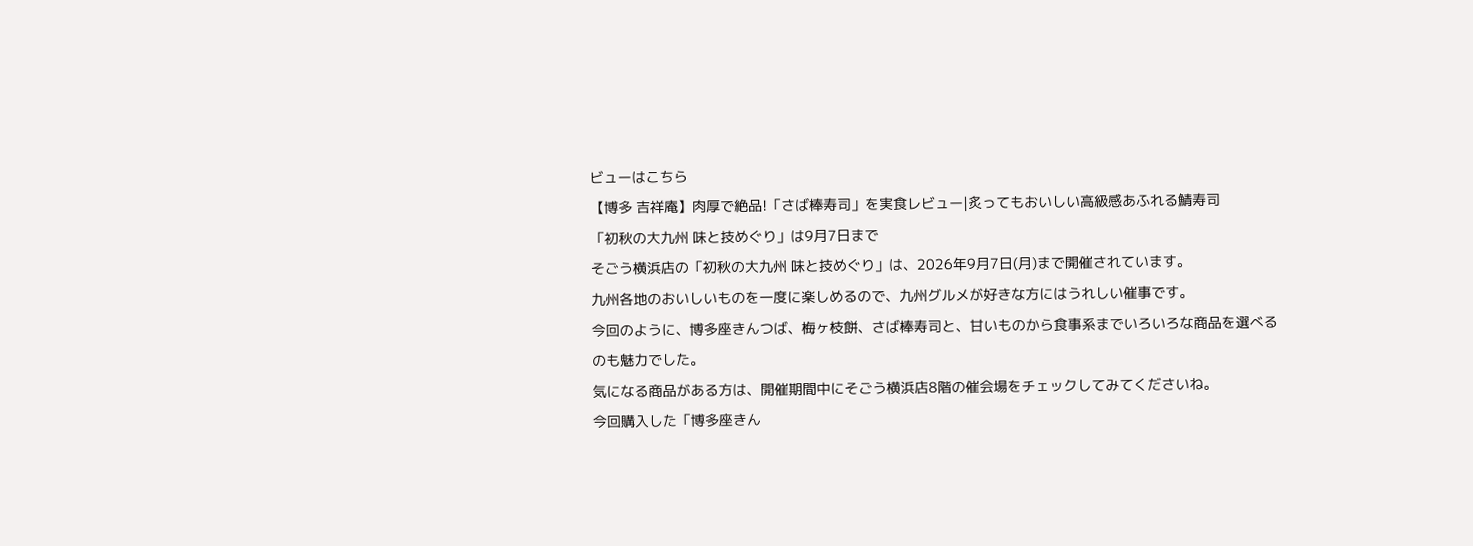ビューはこちら
【博多 吉祥庵】肉厚で絶品!「さば棒寿司」を実食レビュー|炙ってもおいしい高級感あふれる鯖寿司
「初秋の大九州 味と技めぐり」は9月7日まで
そごう横浜店の「初秋の大九州 味と技めぐり」は、2026年9月7日(月)まで開催されています。
九州各地のおいしいものを一度に楽しめるので、九州グルメが好きな方にはうれしい催事です。
今回のように、博多座きんつば、梅ヶ枝餅、さば棒寿司と、甘いものから食事系までいろいろな商品を選べるのも魅力でした。
気になる商品がある方は、開催期間中にそごう横浜店8階の催会場をチェックしてみてくださいね。
今回購入した「博多座きん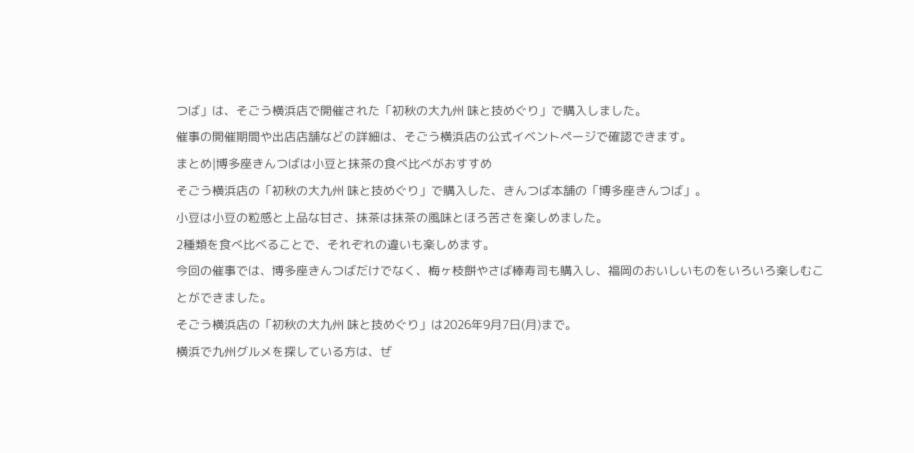つば」は、そごう横浜店で開催された「初秋の大九州 味と技めぐり」で購入しました。
催事の開催期間や出店店舗などの詳細は、そごう横浜店の公式イベントページで確認できます。
まとめ|博多座きんつばは小豆と抹茶の食べ比べがおすすめ
そごう横浜店の「初秋の大九州 味と技めぐり」で購入した、きんつば本舗の「博多座きんつば」。
小豆は小豆の粒感と上品な甘さ、抹茶は抹茶の風味とほろ苦さを楽しめました。
2種類を食べ比べることで、それぞれの違いも楽しめます。
今回の催事では、博多座きんつばだけでなく、梅ヶ枝餅やさば棒寿司も購入し、福岡のおいしいものをいろいろ楽しむことができました。
そごう横浜店の「初秋の大九州 味と技めぐり」は2026年9月7日(月)まで。
横浜で九州グルメを探している方は、ぜ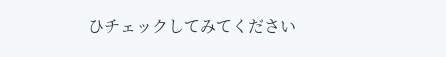ひチェックしてみてください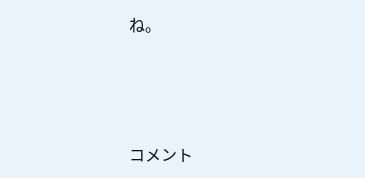ね。




コメント